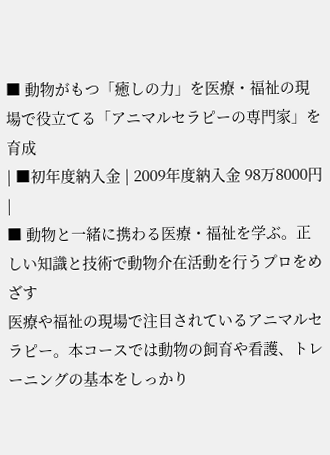■ 動物がもつ「癒しの力」を医療・福祉の現場で役立てる「アニマルセラピーの専門家」を育成
| ■初年度納入金 | 2009年度納入金 98万8000円 |
■ 動物と一緒に携わる医療・福祉を学ぶ。正しい知識と技術で動物介在活動を行うプロをめざす
医療や福祉の現場で注目されているアニマルセラピー。本コースでは動物の飼育や看護、トレーニングの基本をしっかり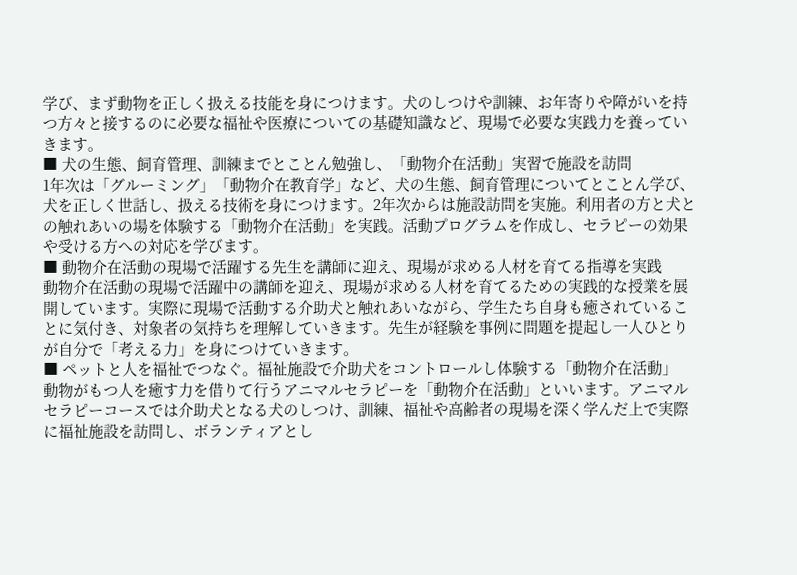学び、まず動物を正しく扱える技能を身につけます。犬のしつけや訓練、お年寄りや障がいを持つ方々と接するのに必要な福祉や医療についての基礎知識など、現場で必要な実践力を養っていきます。
■ 犬の生態、飼育管理、訓練までとことん勉強し、「動物介在活動」実習で施設を訪問
1年次は「グルーミング」「動物介在教育学」など、犬の生態、飼育管理についてとことん学び、犬を正しく世話し、扱える技術を身につけます。2年次からは施設訪問を実施。利用者の方と犬との触れあいの場を体験する「動物介在活動」を実践。活動プログラムを作成し、セラピーの効果や受ける方への対応を学びます。
■ 動物介在活動の現場で活躍する先生を講師に迎え、現場が求める人材を育てる指導を実践
動物介在活動の現場で活躍中の講師を迎え、現場が求める人材を育てるための実践的な授業を展開しています。実際に現場で活動する介助犬と触れあいながら、学生たち自身も癒されていることに気付き、対象者の気持ちを理解していきます。先生が経験を事例に問題を提起し一人ひとりが自分で「考える力」を身につけていきます。
■ ペットと人を福祉でつなぐ。福祉施設で介助犬をコントロールし体験する「動物介在活動」
動物がもつ人を癒す力を借りて行うアニマルセラピーを「動物介在活動」といいます。アニマルセラピーコースでは介助犬となる犬のしつけ、訓練、福祉や高齢者の現場を深く学んだ上で実際に福祉施設を訪問し、ボランティアとし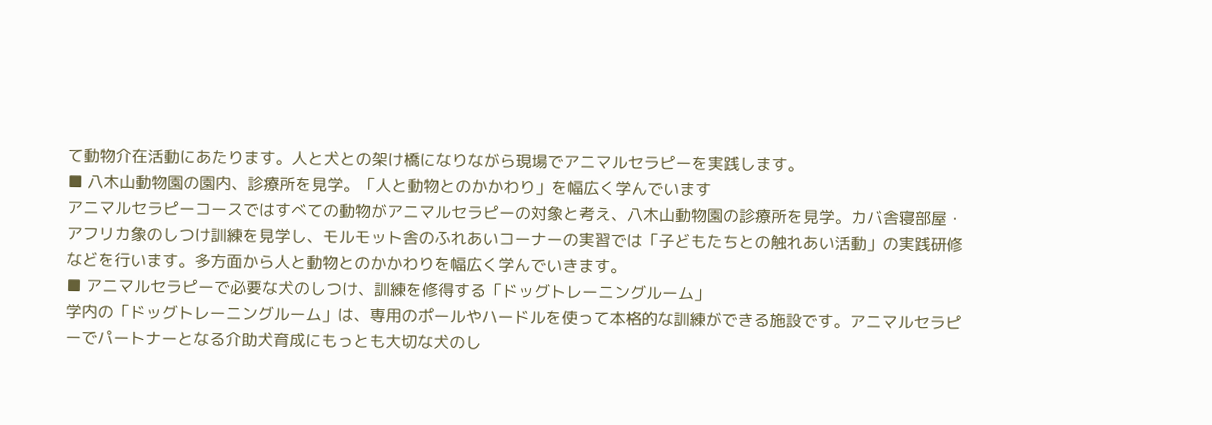て動物介在活動にあたります。人と犬との架け橋になりながら現場でアニマルセラピーを実践します。
■ 八木山動物園の園内、診療所を見学。「人と動物とのかかわり」を幅広く学んでいます
アニマルセラピーコースではすべての動物がアニマルセラピーの対象と考え、八木山動物園の診療所を見学。カバ舎寝部屋・アフリカ象のしつけ訓練を見学し、モルモット舎のふれあいコーナーの実習では「子どもたちとの触れあい活動」の実践研修などを行います。多方面から人と動物とのかかわりを幅広く学んでいきます。
■ アニマルセラピーで必要な犬のしつけ、訓練を修得する「ドッグトレーニングルーム」
学内の「ドッグトレーニングルーム」は、専用のポールやハードルを使って本格的な訓練ができる施設です。アニマルセラピーでパートナーとなる介助犬育成にもっとも大切な犬のし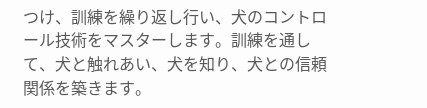つけ、訓練を繰り返し行い、犬のコントロール技術をマスターします。訓練を通して、犬と触れあい、犬を知り、犬との信頼関係を築きます。